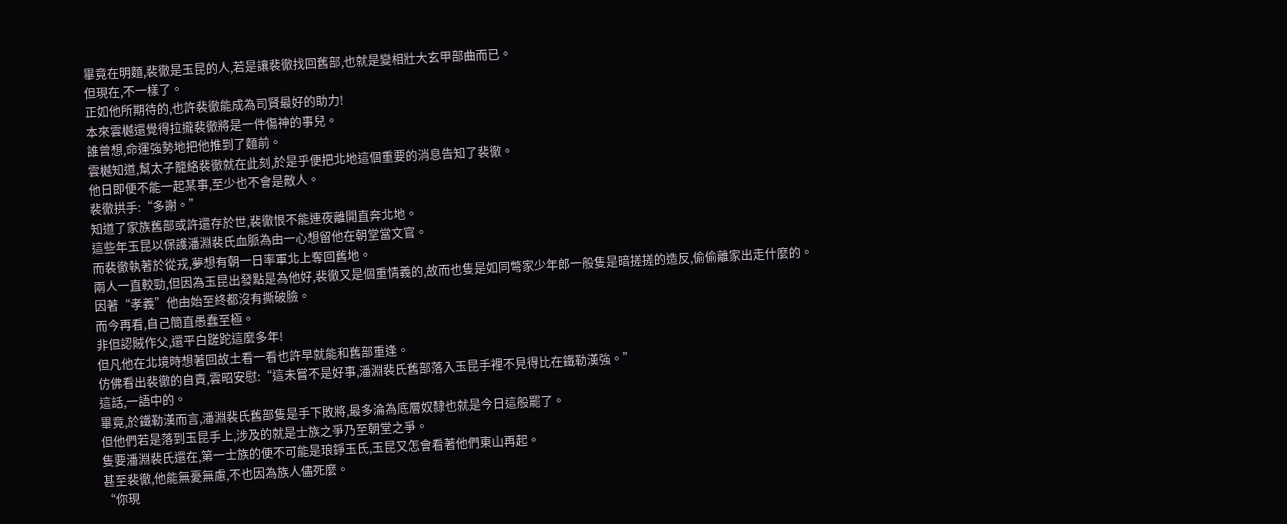畢竟在明麵,裴徹是玉昆的人,若是讓裴徹找回舊部,也就是變相壯大玄甲部曲而已。
但現在,不一樣了。
正如他所期待的,也許裴徹能成為司賢最好的助力!
本來雲樾還覺得拉攏裴徹將是一件傷神的事兒。
誰曾想,命運強勢地把他推到了麵前。
雲樾知道,幫太子籠絡裴徹就在此刻,於是乎便把北地這個重要的消息告知了裴徹。
他日即便不能一起某事,至少也不會是敵人。
裴徹拱手:“多謝。”
知道了家族舊部或許還存於世,裴徹恨不能連夜離開直奔北地。
這些年玉昆以保護潘淵裴氏血脈為由一心想留他在朝堂當文官。
而裴徹執著於從戎,夢想有朝一日率軍北上奪回舊地。
兩人一直較勁,但因為玉昆出發點是為他好,裴徹又是個重情義的,故而也隻是如同彆家少年郎一般隻是暗搓搓的造反,偷偷離家出走什麼的。
因著“孝義”他由始至終都沒有撕破臉。
而今再看,自己簡直愚蠢至極。
非但認賊作父,還平白蹉跎這麼多年!
但凡他在北境時想著回故土看一看也許早就能和舊部重逢。
仿佛看出裴徹的自責,雲昭安慰:“這未嘗不是好事,潘淵裴氏舊部落入玉昆手裡不見得比在鐵勒漢強。”
這話,一語中的。
畢竟,於鐵勒漢而言,潘淵裴氏舊部隻是手下敗將,最多淪為底層奴隸也就是今日這般罷了。
但他們若是落到玉昆手上,涉及的就是士族之爭乃至朝堂之爭。
隻要潘淵裴氏還在,第一士族的便不可能是琅錚玉氏,玉昆又怎會看著他們東山再起。
甚至裴徹,他能無憂無慮,不也因為族人儘死麼。
“你現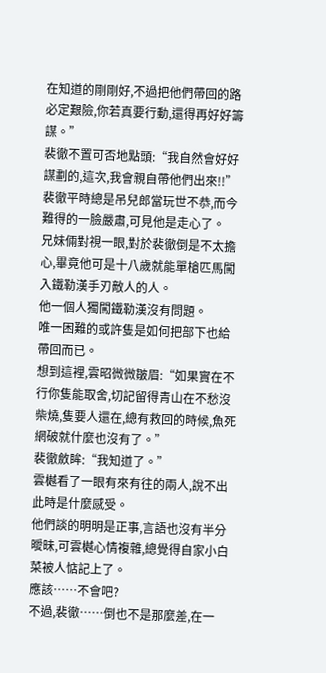在知道的剛剛好,不過把他們帶回的路必定艱險,你若真要行動,還得再好好籌謀。”
裴徹不置可否地點頭:“我自然會好好謀劃的,這次,我會親自帶他們出來!!”
裴徹平時總是吊兒郎當玩世不恭,而今難得的一臉嚴肅,可見他是走心了。
兄妹倆對視一眼,對於裴徹倒是不太擔心,畢竟他可是十八歲就能單槍匹馬闖入鐵勒漢手刃敵人的人。
他一個人獨闖鐵勒漢沒有問題。
唯一困難的或許隻是如何把部下也給帶回而已。
想到這裡,雲昭微微皺眉:“如果實在不行你隻能取舍,切記留得青山在不愁沒柴燒,隻要人還在,總有救回的時候,魚死網破就什麼也沒有了。”
裴徹斂眸:“我知道了。”
雲樾看了一眼有來有往的兩人,說不出此時是什麼感受。
他們談的明明是正事,言語也沒有半分曖昧,可雲樾心情複雜,總覺得自家小白菜被人惦記上了。
應該……不會吧?
不過,裴徹……倒也不是那麼差,在一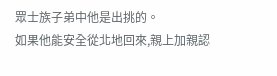眾士族子弟中他是出挑的。
如果他能安全從北地回來,親上加親認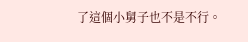了這個小舅子也不是不行。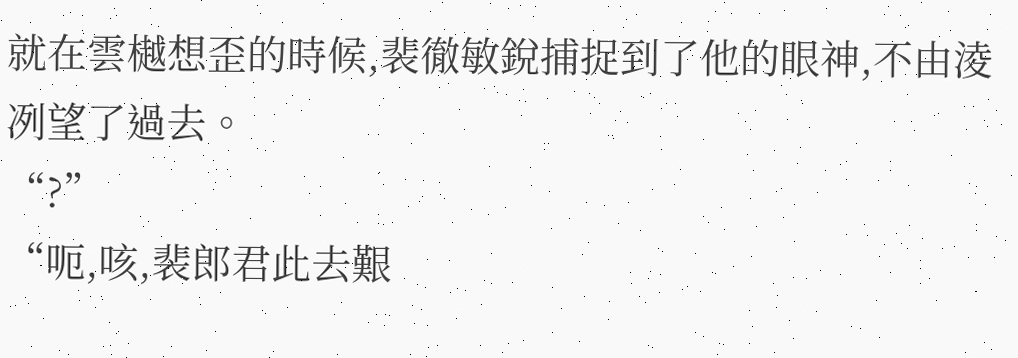就在雲樾想歪的時候,裴徹敏銳捕捉到了他的眼神,不由淩冽望了過去。
“?”
“呃,咳,裴郎君此去艱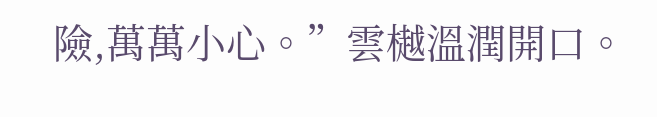險,萬萬小心。”雲樾溫潤開口。